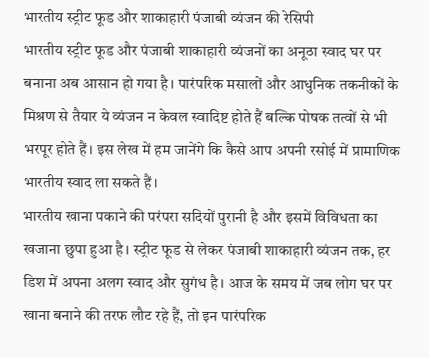भारतीय स्ट्रीट फूड और शाकाहारी पंजाबी व्यंजन की रेसिपी
भारतीय स्ट्रीट फूड और पंजाबी शाकाहारी व्यंजनों का अनूठा स्वाद घर पर बनाना अब आसान हो गया है। पारंपरिक मसालों और आधुनिक तकनीकों के मिश्रण से तैयार ये व्यंजन न केवल स्वादिष्ट होते हैं बल्कि पोषक तत्वों से भी भरपूर होते हैं। इस लेख में हम जानेंगे कि कैसे आप अपनी रसोई में प्रामाणिक भारतीय स्वाद ला सकते हैं।
भारतीय खाना पकाने की परंपरा सदियों पुरानी है और इसमें विविधता का खजाना छुपा हुआ है। स्ट्रीट फूड से लेकर पंजाबी शाकाहारी व्यंजन तक, हर डिश में अपना अलग स्वाद और सुगंध है। आज के समय में जब लोग घर पर खाना बनाने की तरफ लौट रहे हैं, तो इन पारंपरिक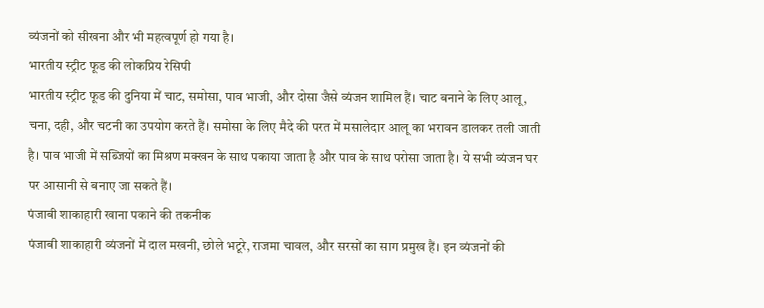व्यंजनों को सीखना और भी महत्वपूर्ण हो गया है।
भारतीय स्ट्रीट फूड की लोकप्रिय रेसिपी
भारतीय स्ट्रीट फूड की दुनिया में चाट, समोसा, पाव भाजी, और दोसा जैसे व्यंजन शामिल हैं। चाट बनाने के लिए आलू, चना, दही, और चटनी का उपयोग करते हैं। समोसा के लिए मैदे की परत में मसालेदार आलू का भरावन डालकर तली जाती है। पाव भाजी में सब्जियों का मिश्रण मक्खन के साथ पकाया जाता है और पाव के साथ परोसा जाता है। ये सभी व्यंजन घर पर आसानी से बनाए जा सकते हैं।
पंजाबी शाकाहारी खाना पकाने की तकनीक
पंजाबी शाकाहारी व्यंजनों में दाल मखनी, छोले भटूरे, राजमा चावल, और सरसों का साग प्रमुख हैं। इन व्यंजनों की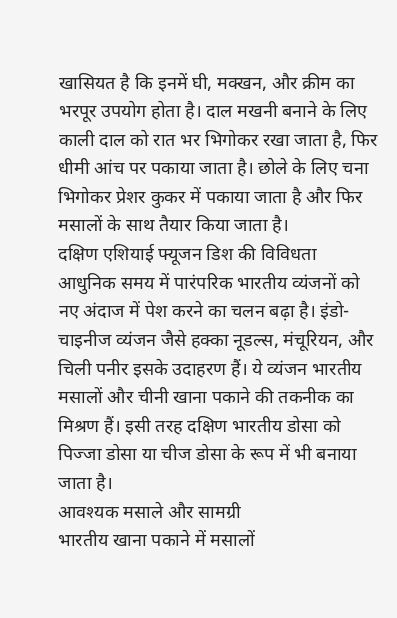खासियत है कि इनमें घी, मक्खन, और क्रीम का भरपूर उपयोग होता है। दाल मखनी बनाने के लिए काली दाल को रात भर भिगोकर रखा जाता है, फिर धीमी आंच पर पकाया जाता है। छोले के लिए चना भिगोकर प्रेशर कुकर में पकाया जाता है और फिर मसालों के साथ तैयार किया जाता है।
दक्षिण एशियाई फ्यूजन डिश की विविधता
आधुनिक समय में पारंपरिक भारतीय व्यंजनों को नए अंदाज में पेश करने का चलन बढ़ा है। इंडो-चाइनीज व्यंजन जैसे हक्का नूडल्स, मंचूरियन, और चिली पनीर इसके उदाहरण हैं। ये व्यंजन भारतीय मसालों और चीनी खाना पकाने की तकनीक का मिश्रण हैं। इसी तरह दक्षिण भारतीय डोसा को पिज्जा डोसा या चीज डोसा के रूप में भी बनाया जाता है।
आवश्यक मसाले और सामग्री
भारतीय खाना पकाने में मसालों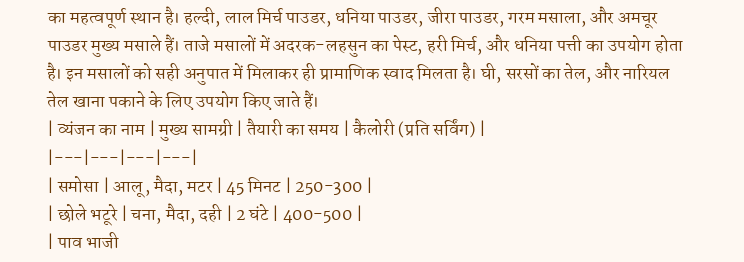का महत्वपूर्ण स्थान है। हल्दी, लाल मिर्च पाउडर, धनिया पाउडर, जीरा पाउडर, गरम मसाला, और अमचूर पाउडर मुख्य मसाले हैं। ताजे मसालों में अदरक-लहसुन का पेस्ट, हरी मिर्च, और धनिया पत्ती का उपयोग होता है। इन मसालों को सही अनुपात में मिलाकर ही प्रामाणिक स्वाद मिलता है। घी, सरसों का तेल, और नारियल तेल खाना पकाने के लिए उपयोग किए जाते हैं।
| व्यंजन का नाम | मुख्य सामग्री | तैयारी का समय | कैलोरी (प्रति सर्विंग) |
|---|---|---|---|
| समोसा | आलू, मैदा, मटर | 45 मिनट | 250-300 |
| छोले भटूरे | चना, मैदा, दही | 2 घंटे | 400-500 |
| पाव भाजी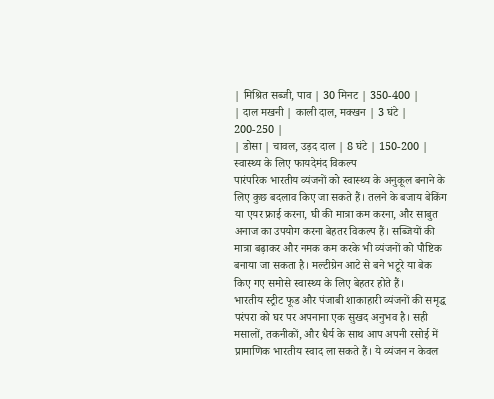| मिश्रित सब्जी, पाव | 30 मिनट | 350-400 |
| दाल मखनी | काली दाल, मक्खन | 3 घंटे | 200-250 |
| डोसा | चावल, उड़द दाल | 8 घंटे | 150-200 |
स्वास्थ्य के लिए फायदेमंद विकल्प
पारंपरिक भारतीय व्यंजनों को स्वास्थ्य के अनुकूल बनाने के लिए कुछ बदलाव किए जा सकते हैं। तलने के बजाय बेकिंग या एयर फ्राई करना, घी की मात्रा कम करना, और साबुत अनाज का उपयोग करना बेहतर विकल्प हैं। सब्जियों की मात्रा बढ़ाकर और नमक कम करके भी व्यंजनों को पौष्टिक बनाया जा सकता है। मल्टीग्रेन आटे से बने भटूरे या बेक किए गए समोसे स्वास्थ्य के लिए बेहतर होते हैं।
भारतीय स्ट्रीट फूड और पंजाबी शाकाहारी व्यंजनों की समृद्ध परंपरा को घर पर अपनाना एक सुखद अनुभव है। सही मसालों, तकनीकों, और धैर्य के साथ आप अपनी रसोई में प्रामाणिक भारतीय स्वाद ला सकते हैं। ये व्यंजन न केवल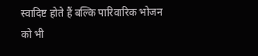स्वादिष्ट होते हैं बल्कि पारिवारिक भोजन को भी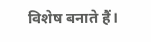विशेष बनाते हैं।